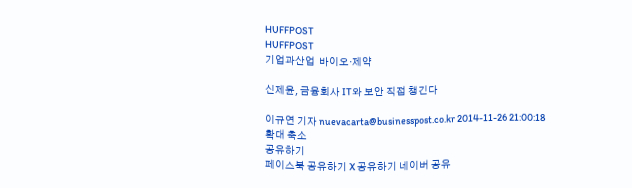HUFFPOST
HUFFPOST
기업과산업  바이오·제약

신제윤, 금융회사 IT와 보안 직접 챙긴다

이규연 기자 nuevacarta@businesspost.co.kr 2014-11-26 21:00:18
확대 축소
공유하기
페이스북 공유하기 X 공유하기 네이버 공유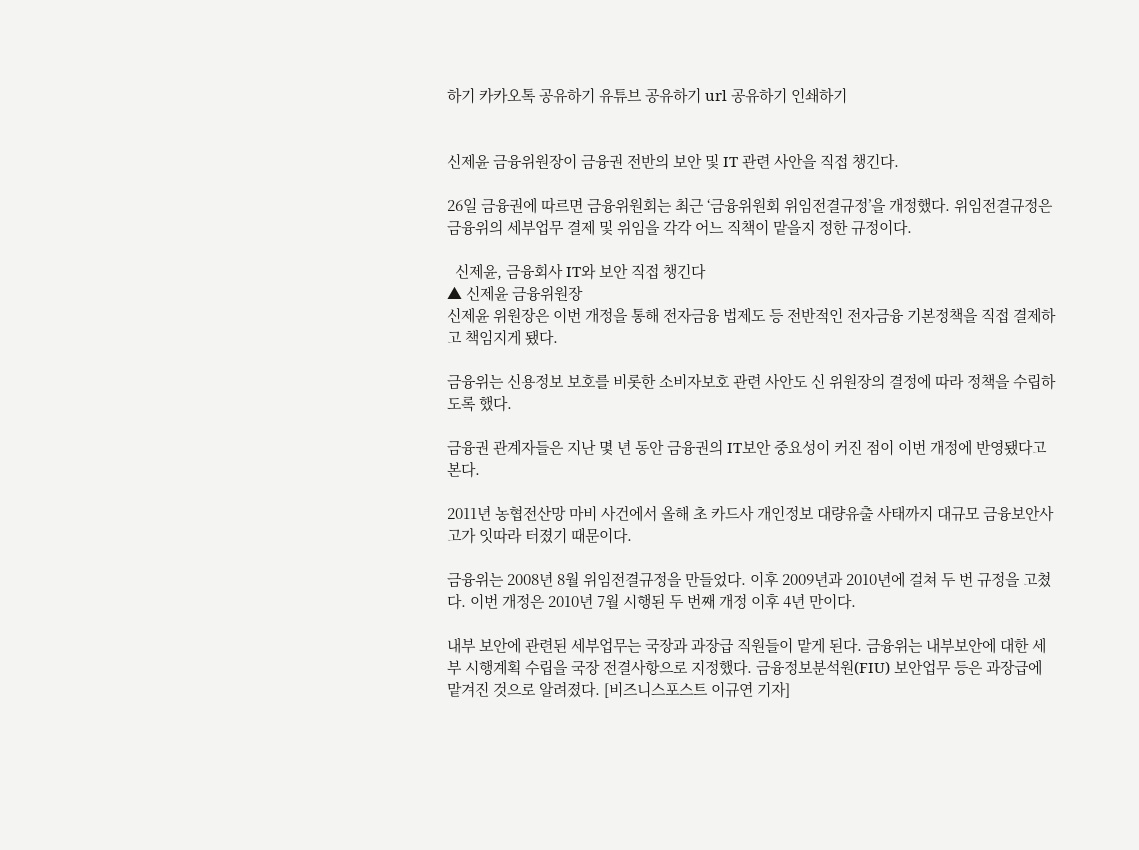하기 카카오톡 공유하기 유튜브 공유하기 url 공유하기 인쇄하기


신제윤 금융위원장이 금융권 전반의 보안 및 IT 관련 사안을 직접 챙긴다.

26일 금융권에 따르면 금융위원회는 최근 ‘금융위원회 위임전결규정’을 개정했다. 위임전결규정은 금융위의 세부업무 결제 및 위임을 각각 어느 직책이 맡을지 정한 규정이다.

  신제윤, 금융회사 IT와 보안 직접 챙긴다
▲ 신제윤 금융위원장
신제윤 위원장은 이번 개정을 통해 전자금융 법제도 등 전반적인 전자금융 기본정책을 직접 결제하고 책임지게 됐다.

금융위는 신용정보 보호를 비롯한 소비자보호 관련 사안도 신 위원장의 결정에 따라 정책을 수립하도록 했다.

금융권 관계자들은 지난 몇 년 동안 금융권의 IT보안 중요성이 커진 점이 이번 개정에 반영됐다고 본다.

2011년 농협전산망 마비 사건에서 올해 초 카드사 개인정보 대량유출 사태까지 대규모 금융보안사고가 잇따라 터졌기 때문이다.

금융위는 2008년 8월 위임전결규정을 만들었다. 이후 2009년과 2010년에 걸쳐 두 번 규정을 고쳤다. 이번 개정은 2010년 7월 시행된 두 번째 개정 이후 4년 만이다.

내부 보안에 관련된 세부업무는 국장과 과장급 직원들이 맡게 된다. 금융위는 내부보안에 대한 세부 시행계획 수립을 국장 전결사항으로 지정했다. 금융정보분석원(FIU) 보안업무 등은 과장급에 맡겨진 것으로 알려졌다. [비즈니스포스트 이규연 기자]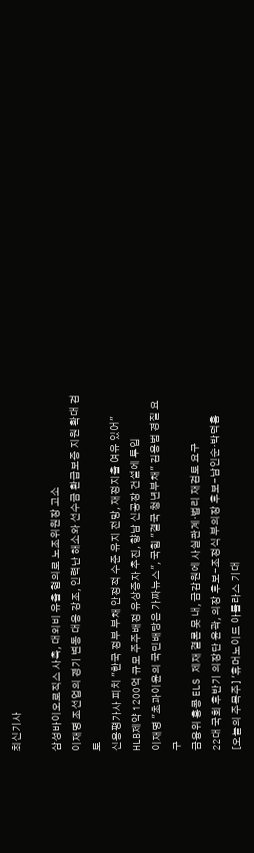최신기사

삼성바이오로직스 사측, 대외비 유출 혐의로 노조위원장 고소
이재명 조선업의 경기 변동 대응 강조, 인력난 해소와 선수금 환급보증 지원 확대 검토
신용평가사 피치 "한국 정부 부채 안정적 수준 유지 전망, 재정지출 여유 있어"
HLB제약 1200억 규모 주주배정 유상증자 추진, 향남 신공장 건설에 투입
이재명 "초과이윤의 국민배당은 가짜뉴스", 국힘 "결국 청년부채" 김용범 경질 요구
금융위 홍콩 ELS 제재 결론 못 내, 금감원에 사실관계·법리 재검토 요구
22대 국회 후반기 의장단 윤곽, 의장 후보-조정식 부의장 후보-남인순·박덕흠
[오늘의 주목주] '휴머노이드 아틀라스 기대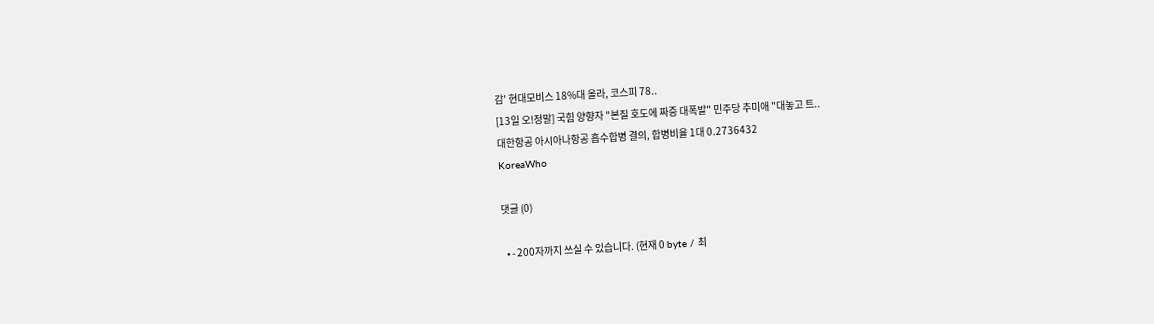감' 현대모비스 18%대 올라, 코스피 78..
[13일 오!정말] 국힘 양향자 "본질 호도에 짜증 대폭발" 민주당 추미애 "대놓고 트..
대한항공 아시아나항공 흡수합병 결의, 합병비율 1대 0.2736432
KoreaWho

댓글 (0)

  • - 200자까지 쓰실 수 있습니다. (현재 0 byte / 최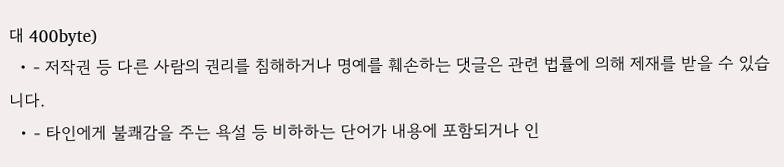대 400byte)
  • - 저작권 등 다른 사람의 권리를 침해하거나 명예를 훼손하는 댓글은 관련 법률에 의해 제재를 받을 수 있습니다.
  • - 타인에게 불쾌감을 주는 욕설 등 비하하는 단어가 내용에 포함되거나 인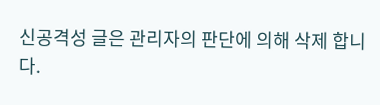신공격성 글은 관리자의 판단에 의해 삭제 합니다.